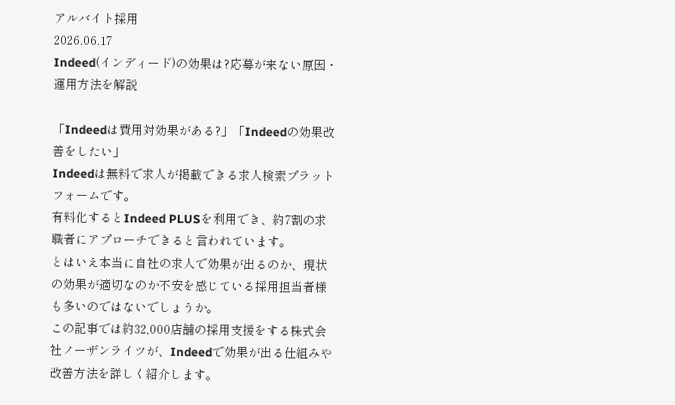アルバイト採用
2026.06.17
Indeed(インディード)の効果は?応募が来ない原因・運用方法を解説

「Indeedは費用対効果がある?」「Indeedの効果改善をしたい」
Indeedは無料で求人が掲載できる求人検索プラットフォームです。
有料化するとIndeed PLUSを利用でき、約7割の求職者にアプローチできると言われています。
とはいえ本当に自社の求人で効果が出るのか、現状の効果が適切なのか不安を感じている採用担当者様も多いのではないでしょうか。
この記事では約32,000店舗の採用支援をする株式会社ノーザンライツが、Indeedで効果が出る仕組みや改善方法を詳しく紹介します。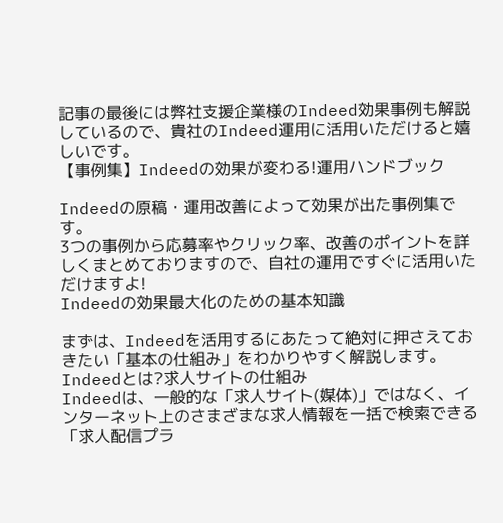記事の最後には弊社支援企業様のIndeed効果事例も解説しているので、貴社のIndeed運用に活用いただけると嬉しいです。
【事例集】Indeedの効果が変わる!運用ハンドブック

Indeedの原稿・運用改善によって効果が出た事例集です。
3つの事例から応募率やクリック率、改善のポイントを詳しくまとめておりますので、自社の運用ですぐに活用いただけますよ!
Indeedの効果最大化のための基本知識

まずは、Indeedを活用するにあたって絶対に押さえておきたい「基本の仕組み」をわかりやすく解説します。
Indeedとは?求人サイトの仕組み
Indeedは、一般的な「求人サイト(媒体)」ではなく、インターネット上のさまざまな求人情報を一括で検索できる「求人配信プラ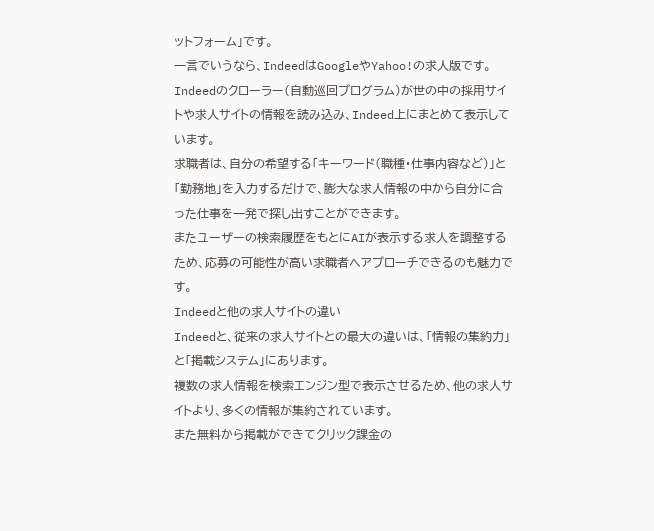ットフォーム」です。
一言でいうなら、IndeedはGoogleやYahoo!の求人版です。
Indeedのクローラー(自動巡回プログラム)が世の中の採用サイトや求人サイトの情報を読み込み、Indeed上にまとめて表示しています。
求職者は、自分の希望する「キーワード(職種・仕事内容など)」と「勤務地」を入力するだけで、膨大な求人情報の中から自分に合った仕事を一発で探し出すことができます。
またユーザーの検索履歴をもとにAIが表示する求人を調整するため、応募の可能性が高い求職者へアプローチできるのも魅力です。
Indeedと他の求人サイトの違い
Indeedと、従来の求人サイトとの最大の違いは、「情報の集約力」と「掲載システム」にあります。
複数の求人情報を検索エンジン型で表示させるため、他の求人サイトより、多くの情報が集約されています。
また無料から掲載ができてクリック課金の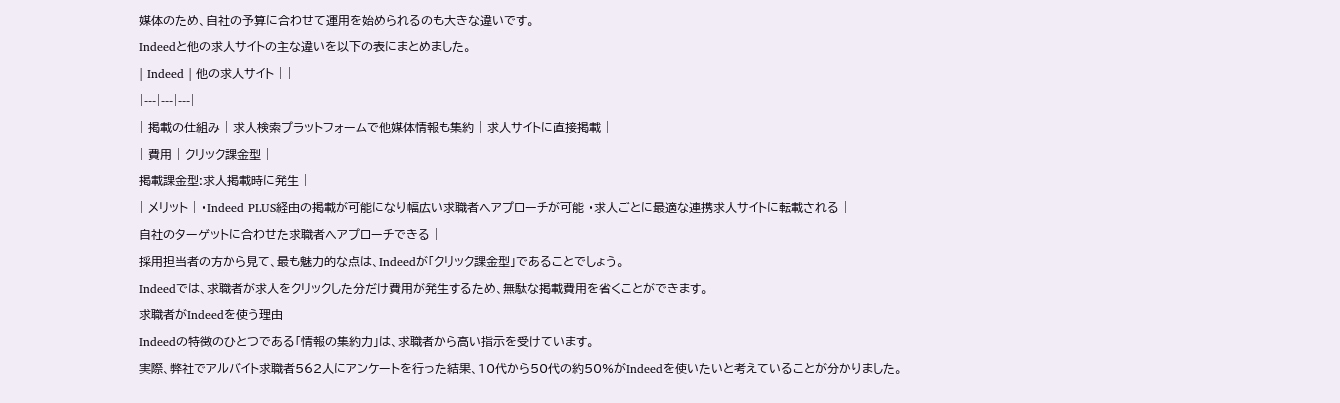媒体のため、自社の予算に合わせて運用を始められるのも大きな違いです。
Indeedと他の求人サイトの主な違いを以下の表にまとめました。
| Indeed | 他の求人サイト | |
|---|---|---|
| 掲載の仕組み | 求人検索プラットフォームで他媒体情報も集約 | 求人サイトに直接掲載 |
| 費用 | クリック課金型 |
掲載課金型:求人掲載時に発生 |
| メリット | ・Indeed PLUS経由の掲載が可能になり幅広い求職者へアプローチが可能 ・求人ごとに最適な連携求人サイトに転載される |
自社のターゲットに合わせた求職者へアプローチできる |
採用担当者の方から見て、最も魅力的な点は、Indeedが「クリック課金型」であることでしょう。
Indeedでは、求職者が求人をクリックした分だけ費用が発生するため、無駄な掲載費用を省くことができます。
求職者がIndeedを使う理由
Indeedの特徴のひとつである「情報の集約力」は、求職者から高い指示を受けています。
実際、弊社でアルバイト求職者562人にアンケートを行った結果、10代から50代の約50%がIndeedを使いたいと考えていることが分かりました。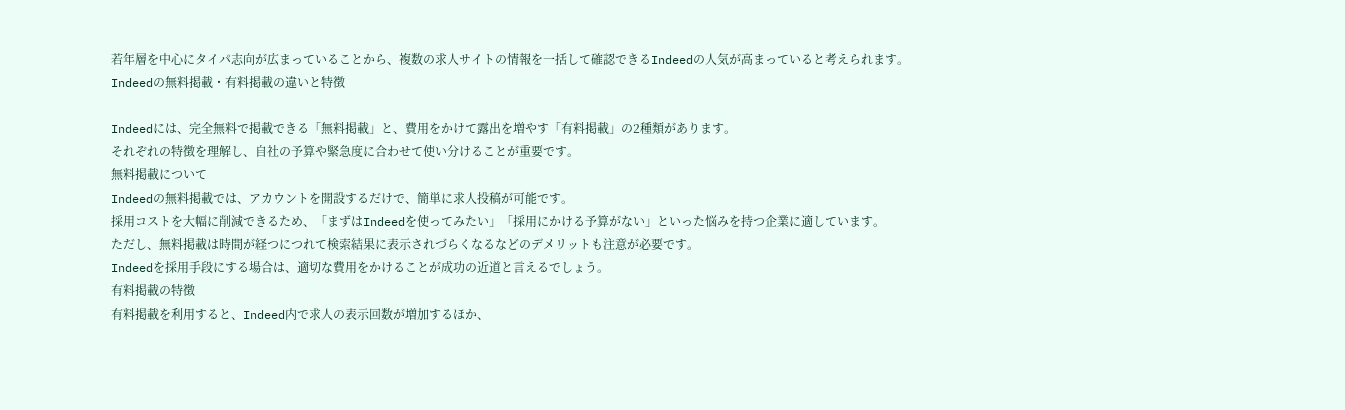若年層を中心にタイパ志向が広まっていることから、複数の求人サイトの情報を一括して確認できるIndeedの人気が高まっていると考えられます。
Indeedの無料掲載・有料掲載の違いと特徴

Indeedには、完全無料で掲載できる「無料掲載」と、費用をかけて露出を増やす「有料掲載」の2種類があります。
それぞれの特徴を理解し、自社の予算や緊急度に合わせて使い分けることが重要です。
無料掲載について
Indeedの無料掲載では、アカウントを開設するだけで、簡単に求人投稿が可能です。
採用コストを大幅に削減できるため、「まずはIndeedを使ってみたい」「採用にかける予算がない」といった悩みを持つ企業に適しています。
ただし、無料掲載は時間が経つにつれて検索結果に表示されづらくなるなどのデメリットも注意が必要です。
Indeedを採用手段にする場合は、適切な費用をかけることが成功の近道と言えるでしょう。
有料掲載の特徴
有料掲載を利用すると、Indeed内で求人の表示回数が増加するほか、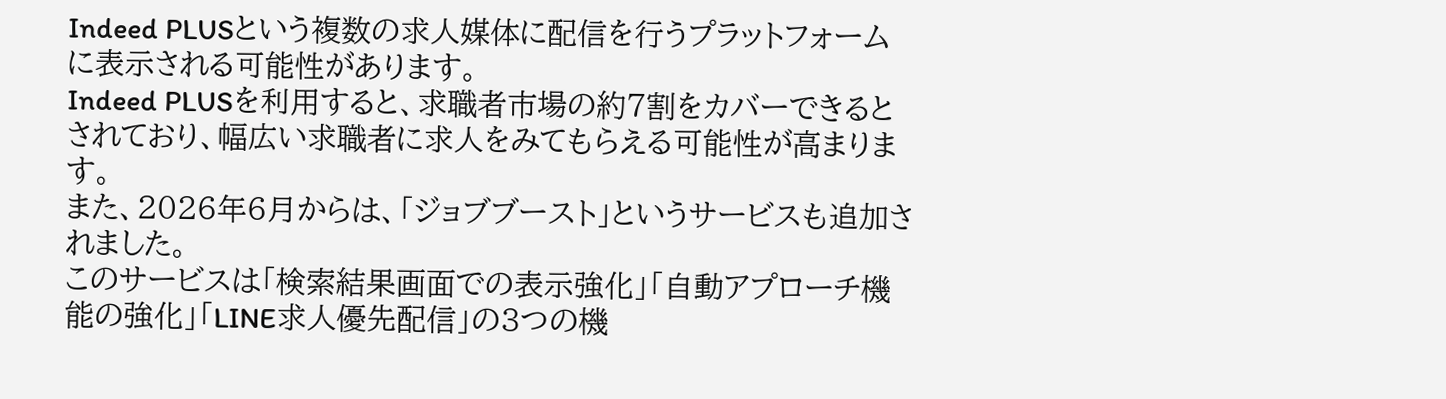Indeed PLUSという複数の求人媒体に配信を行うプラットフォームに表示される可能性があります。
Indeed PLUSを利用すると、求職者市場の約7割をカバーできるとされており、幅広い求職者に求人をみてもらえる可能性が高まります。
また、2026年6月からは、「ジョブブースト」というサービスも追加されました。
このサービスは「検索結果画面での表示強化」「自動アプローチ機能の強化」「LINE求人優先配信」の3つの機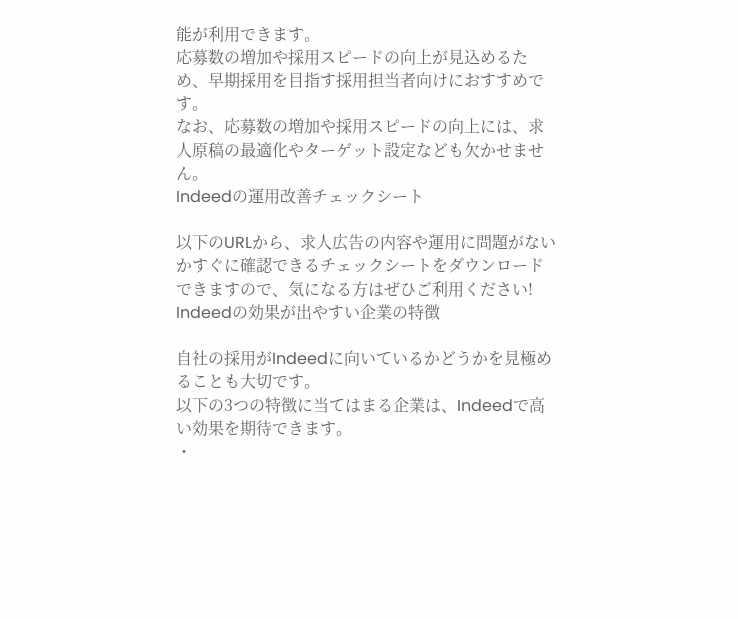能が利用できます。
応募数の増加や採用スピードの向上が見込めるため、早期採用を目指す採用担当者向けにおすすめです。
なお、応募数の増加や採用スピードの向上には、求人原稿の最適化やターゲット設定なども欠かせません。
Indeedの運用改善チェックシート

以下のURLから、求人広告の内容や運用に問題がないかすぐに確認できるチェックシートをダウンロードできますので、気になる方はぜひご利用ください!
Indeedの効果が出やすい企業の特徴

自社の採用がIndeedに向いているかどうかを見極めることも大切です。
以下の3つの特徴に当てはまる企業は、Indeedで高い効果を期待できます。
・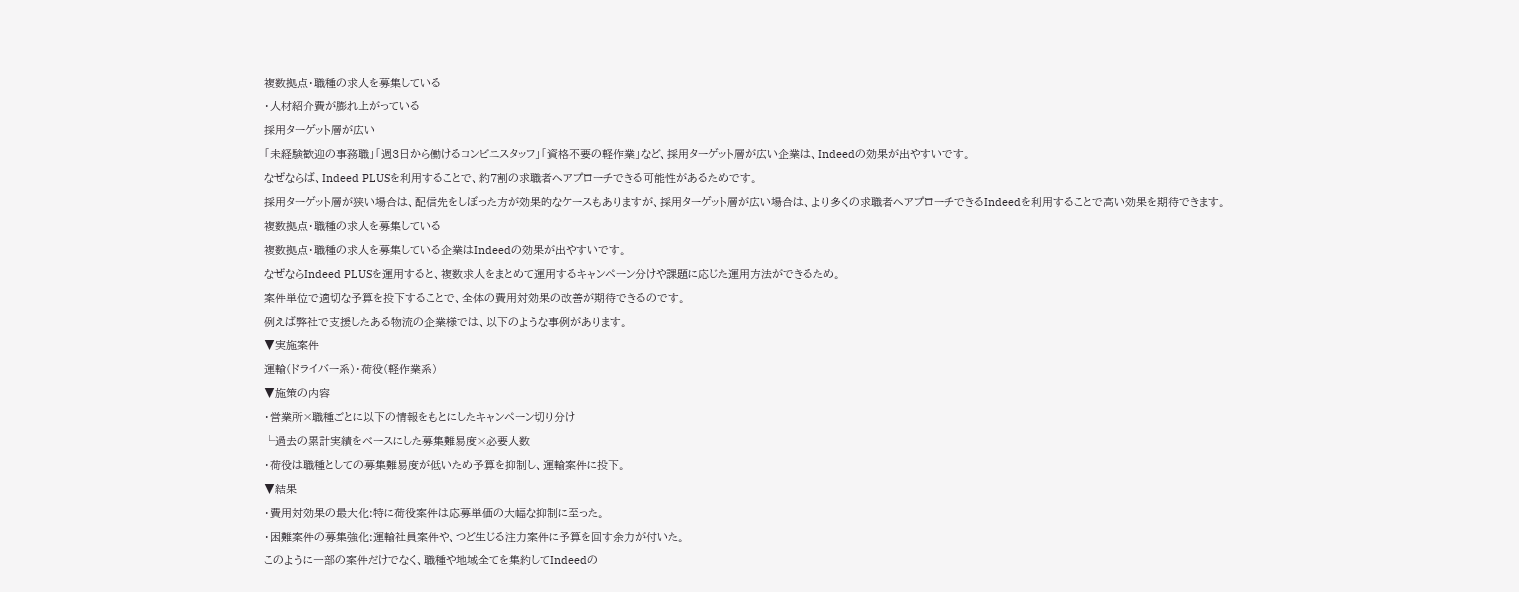複数拠点・職種の求人を募集している
・人材紹介費が膨れ上がっている
採用ターゲット層が広い
「未経験歓迎の事務職」「週3日から働けるコンビニスタッフ」「資格不要の軽作業」など、採用ターゲット層が広い企業は、Indeedの効果が出やすいです。
なぜならば、Indeed PLUSを利用することで、約7割の求職者へアプローチできる可能性があるためです。
採用ターゲット層が狭い場合は、配信先をしぼった方が効果的なケースもありますが、採用ターゲット層が広い場合は、より多くの求職者へアプローチできるIndeedを利用することで高い効果を期待できます。
複数拠点・職種の求人を募集している
複数拠点・職種の求人を募集している企業はIndeedの効果が出やすいです。
なぜならIndeed PLUSを運用すると、複数求人をまとめて運用するキャンペーン分けや課題に応じた運用方法ができるため。
案件単位で適切な予算を投下することで、全体の費用対効果の改善が期待できるのです。
例えば弊社で支援したある物流の企業様では、以下のような事例があります。
▼実施案件
運輸(ドライバー系)・荷役(軽作業系)
▼施策の内容
・営業所×職種ごとに以下の情報をもとにしたキャンペーン切り分け
└過去の累計実績をベースにした募集難易度×必要人数
・荷役は職種としての募集難易度が低いため予算を抑制し、運輸案件に投下。
▼結果
・費用対効果の最大化:特に荷役案件は応募単価の大幅な抑制に至った。
・困難案件の募集強化:運輸社員案件や、つど生じる注力案件に予算を回す余力が付いた。
このように一部の案件だけでなく、職種や地域全てを集約してIndeedの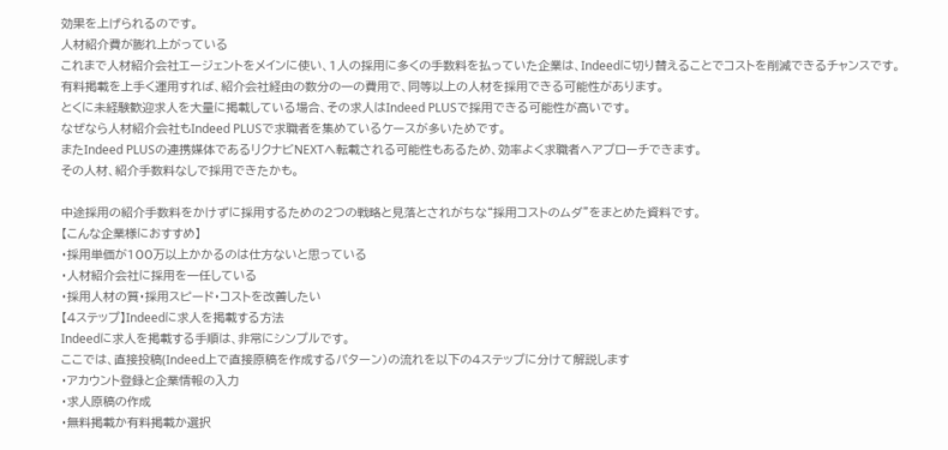効果を上げられるのです。
人材紹介費が膨れ上がっている
これまで人材紹介会社エージェントをメインに使い、1人の採用に多くの手数料を払っていた企業は、Indeedに切り替えることでコストを削減できるチャンスです。
有料掲載を上手く運用すれば、紹介会社経由の数分の一の費用で、同等以上の人材を採用できる可能性があります。
とくに未経験歓迎求人を大量に掲載している場合、その求人はIndeed PLUSで採用できる可能性が高いです。
なぜなら人材紹介会社もIndeed PLUSで求職者を集めているケースが多いためです。
またIndeed PLUSの連携媒体であるリクナビNEXTへ転載される可能性もあるため、効率よく求職者へアプローチできます。
その人材、紹介手数料なしで採用できたかも。

中途採用の紹介手数料をかけずに採用するための2つの戦略と見落とされがちな“採用コストのムダ”をまとめた資料です。
【こんな企業様におすすめ】
・採用単価が100万以上かかるのは仕方ないと思っている
・人材紹介会社に採用を一任している
・採用人材の質・採用スピード・コストを改善したい
【4ステップ】Indeedに求人を掲載する方法
Indeedに求人を掲載する手順は、非常にシンプルです。
ここでは、直接投稿(Indeed上で直接原稿を作成するパターン)の流れを以下の4ステップに分けて解説します
・アカウント登録と企業情報の入力
・求人原稿の作成
・無料掲載か有料掲載か選択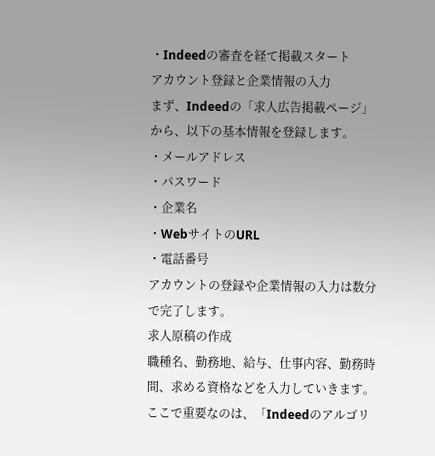・Indeedの審査を経て掲載スタート
アカウント登録と企業情報の入力
まず、Indeedの「求人広告掲載ページ」から、以下の基本情報を登録します。
・メールアドレス
・パスワード
・企業名
・WebサイトのURL
・電話番号
アカウントの登録や企業情報の入力は数分で完了します。
求人原稿の作成
職種名、勤務地、給与、仕事内容、勤務時間、求める資格などを入力していきます。
ここで重要なのは、「Indeedのアルゴリ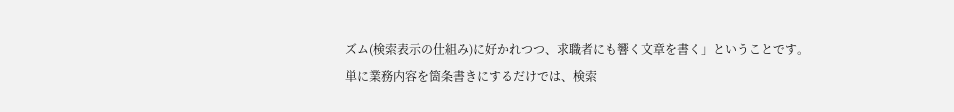ズム(検索表示の仕組み)に好かれつつ、求職者にも響く文章を書く」ということです。
単に業務内容を箇条書きにするだけでは、検索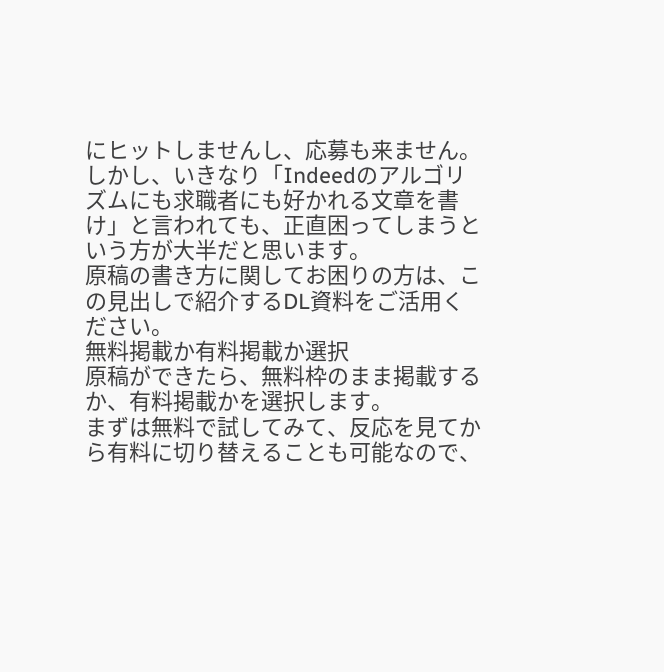にヒットしませんし、応募も来ません。
しかし、いきなり「Indeedのアルゴリズムにも求職者にも好かれる文章を書け」と言われても、正直困ってしまうという方が大半だと思います。
原稿の書き方に関してお困りの方は、この見出しで紹介するDL資料をご活用ください。
無料掲載か有料掲載か選択
原稿ができたら、無料枠のまま掲載するか、有料掲載かを選択します。
まずは無料で試してみて、反応を見てから有料に切り替えることも可能なので、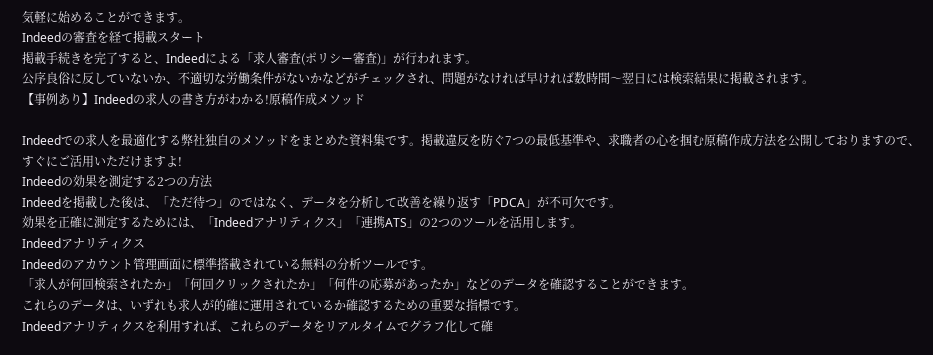気軽に始めることができます。
Indeedの審査を経て掲載スタート
掲載手続きを完了すると、Indeedによる「求人審査(ポリシー審査)」が行われます。
公序良俗に反していないか、不適切な労働条件がないかなどがチェックされ、問題がなければ早ければ数時間〜翌日には検索結果に掲載されます。
【事例あり】Indeedの求人の書き方がわかる!原稿作成メソッド

Indeedでの求人を最適化する弊社独自のメソッドをまとめた資料集です。掲載違反を防ぐ7つの最低基準や、求職者の心を掴む原稿作成方法を公開しておりますので、すぐにご活用いただけますよ!
Indeedの効果を測定する2つの方法
Indeedを掲載した後は、「ただ待つ」のではなく、データを分析して改善を繰り返す「PDCA」が不可欠です。
効果を正確に測定するためには、「Indeedアナリティクス」「連携ATS」の2つのツールを活用します。
Indeedアナリティクス
Indeedのアカウント管理画面に標準搭載されている無料の分析ツールです。
「求人が何回検索されたか」「何回クリックされたか」「何件の応募があったか」などのデータを確認することができます。
これらのデータは、いずれも求人が的確に運用されているか確認するための重要な指標です。
Indeedアナリティクスを利用すれば、これらのデータをリアルタイムでグラフ化して確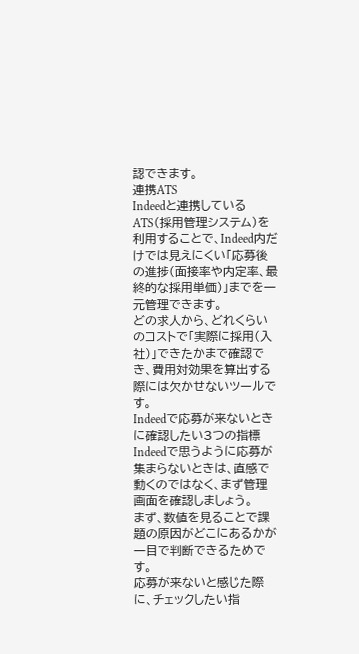認できます。
連携ATS
Indeedと連携しているATS(採用管理システム)を利用することで、Indeed内だけでは見えにくい「応募後の進捗(面接率や内定率、最終的な採用単価)」までを一元管理できます。
どの求人から、どれくらいのコストで「実際に採用(入社)」できたかまで確認でき、費用対効果を算出する際には欠かせないツールです。
Indeedで応募が来ないときに確認したい3つの指標
Indeedで思うように応募が集まらないときは、直感で動くのではなく、まず管理画面を確認しましょう。
まず、数値を見ることで課題の原因がどこにあるかが一目で判断できるためです。
応募が来ないと感じた際に、チェックしたい指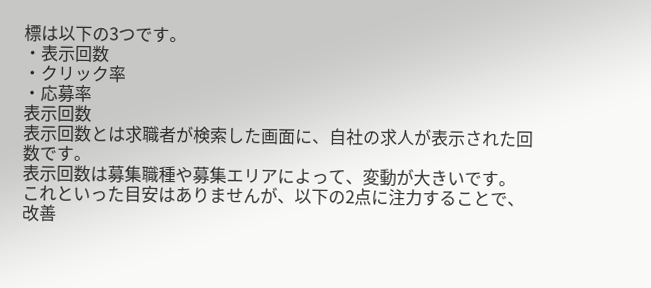標は以下の3つです。
・表示回数
・クリック率
・応募率
表示回数
表示回数とは求職者が検索した画面に、自社の求人が表示された回数です。
表示回数は募集職種や募集エリアによって、変動が大きいです。
これといった目安はありませんが、以下の2点に注力することで、改善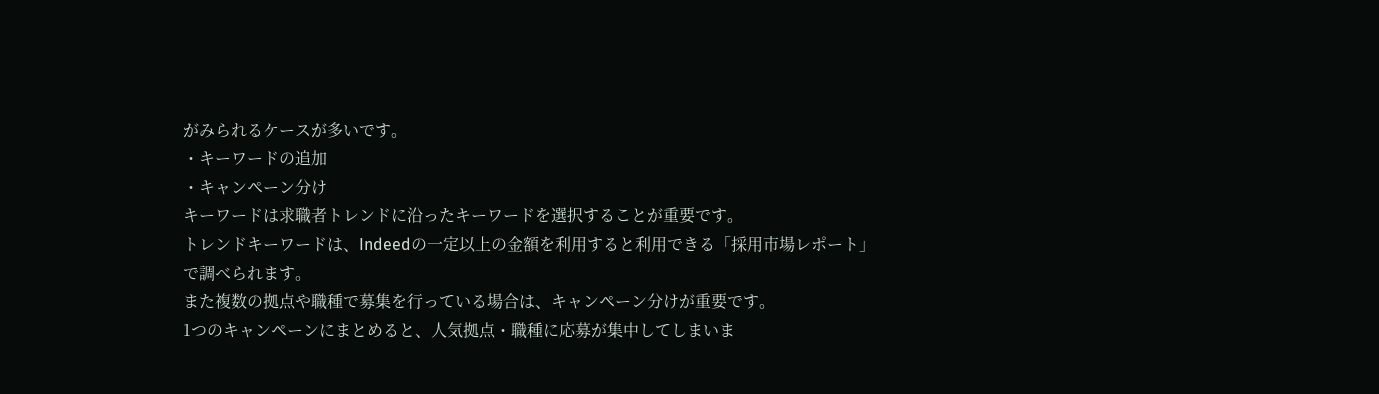がみられるケースが多いです。
・キーワードの追加
・キャンペーン分け
キーワードは求職者トレンドに沿ったキーワードを選択することが重要です。
トレンドキーワードは、Indeedの一定以上の金額を利用すると利用できる「採用市場レポート」で調べられます。
また複数の拠点や職種で募集を行っている場合は、キャンペーン分けが重要です。
1つのキャンペーンにまとめると、人気拠点・職種に応募が集中してしまいま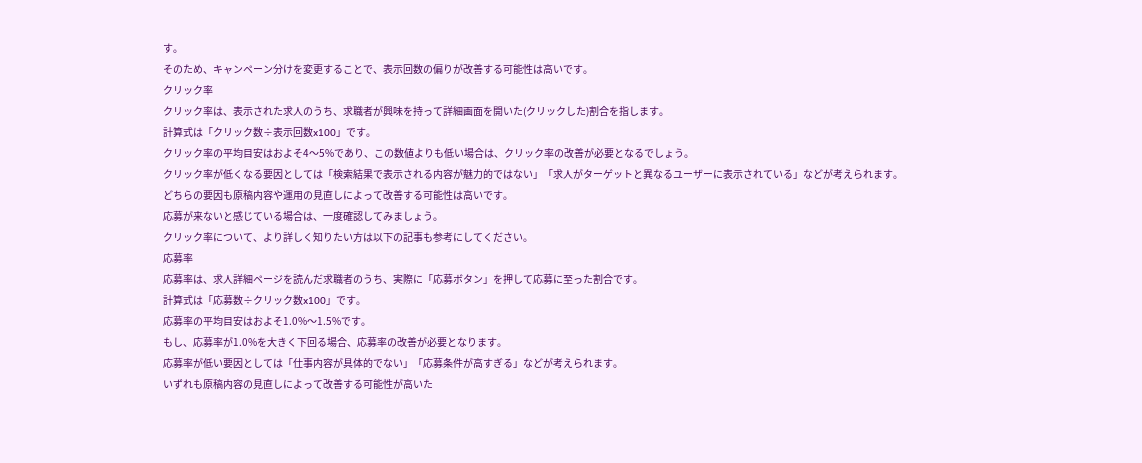す。
そのため、キャンペーン分けを変更することで、表示回数の偏りが改善する可能性は高いです。
クリック率
クリック率は、表示された求人のうち、求職者が興味を持って詳細画面を開いた(クリックした)割合を指します。
計算式は「クリック数÷表示回数x100」です。
クリック率の平均目安はおよそ4〜5%であり、この数値よりも低い場合は、クリック率の改善が必要となるでしょう。
クリック率が低くなる要因としては「検索結果で表示される内容が魅力的ではない」「求人がターゲットと異なるユーザーに表示されている」などが考えられます。
どちらの要因も原稿内容や運用の見直しによって改善する可能性は高いです。
応募が来ないと感じている場合は、一度確認してみましょう。
クリック率について、より詳しく知りたい方は以下の記事も参考にしてください。
応募率
応募率は、求人詳細ページを読んだ求職者のうち、実際に「応募ボタン」を押して応募に至った割合です。
計算式は「応募数÷クリック数x100」です。
応募率の平均目安はおよそ1.0%〜1.5%です。
もし、応募率が1.0%を大きく下回る場合、応募率の改善が必要となります。
応募率が低い要因としては「仕事内容が具体的でない」「応募条件が高すぎる」などが考えられます。
いずれも原稿内容の見直しによって改善する可能性が高いた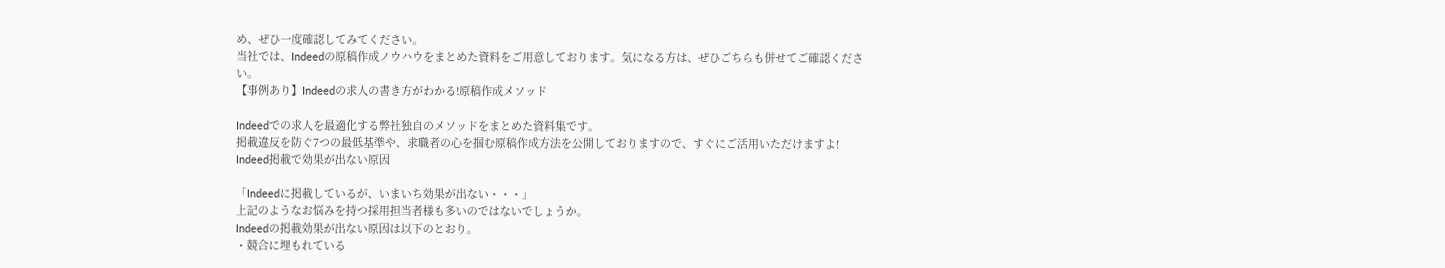め、ぜひ一度確認してみてください。
当社では、Indeedの原稿作成ノウハウをまとめた資料をご用意しております。気になる方は、ぜひごちらも併せてご確認ください。
【事例あり】Indeedの求人の書き方がわかる!原稿作成メソッド

Indeedでの求人を最適化する弊社独自のメソッドをまとめた資料集です。
掲載違反を防ぐ7つの最低基準や、求職者の心を掴む原稿作成方法を公開しておりますので、すぐにご活用いただけますよ!
Indeed掲載で効果が出ない原因

「Indeedに掲載しているが、いまいち効果が出ない・・・」
上記のようなお悩みを持つ採用担当者様も多いのではないでしょうか。
Indeedの掲載効果が出ない原因は以下のとおり。
・競合に埋もれている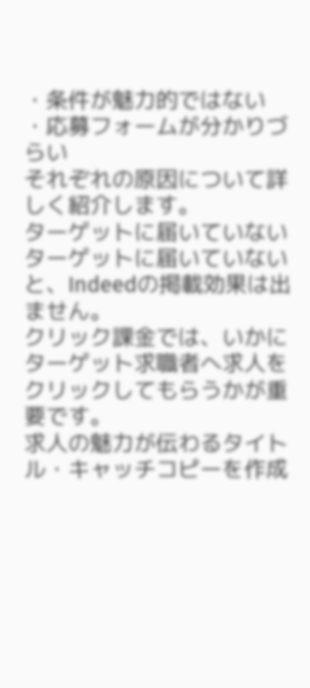・条件が魅力的ではない
・応募フォームが分かりづらい
それぞれの原因について詳しく紹介します。
ターゲットに届いていない
ターゲットに届いていないと、Indeedの掲載効果は出ません。
クリック課金では、いかにターゲット求職者へ求人をクリックしてもらうかが重要です。
求人の魅力が伝わるタイトル・キャッチコピーを作成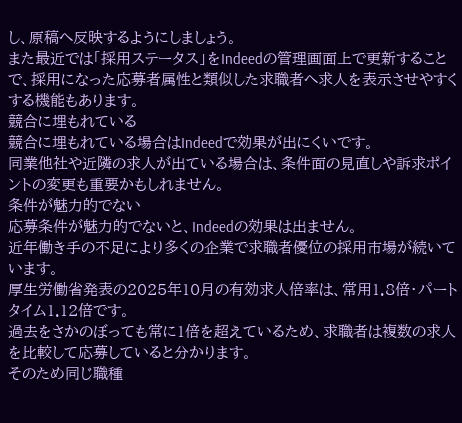し、原稿へ反映するようにしましょう。
また最近では「採用ステータス」をIndeedの管理画面上で更新することで、採用になった応募者属性と類似した求職者へ求人を表示させやすくする機能もあります。
競合に埋もれている
競合に埋もれている場合はIndeedで効果が出にくいです。
同業他社や近隣の求人が出ている場合は、条件面の見直しや訴求ポイントの変更も重要かもしれません。
条件が魅力的でない
応募条件が魅力的でないと、Indeedの効果は出ません。
近年働き手の不足により多くの企業で求職者優位の採用市場が続いています。
厚生労働省発表の2025年10月の有効求人倍率は、常用1.8倍・パートタイム1.12倍です。
過去をさかのぼっても常に1倍を超えているため、求職者は複数の求人を比較して応募していると分かります。
そのため同じ職種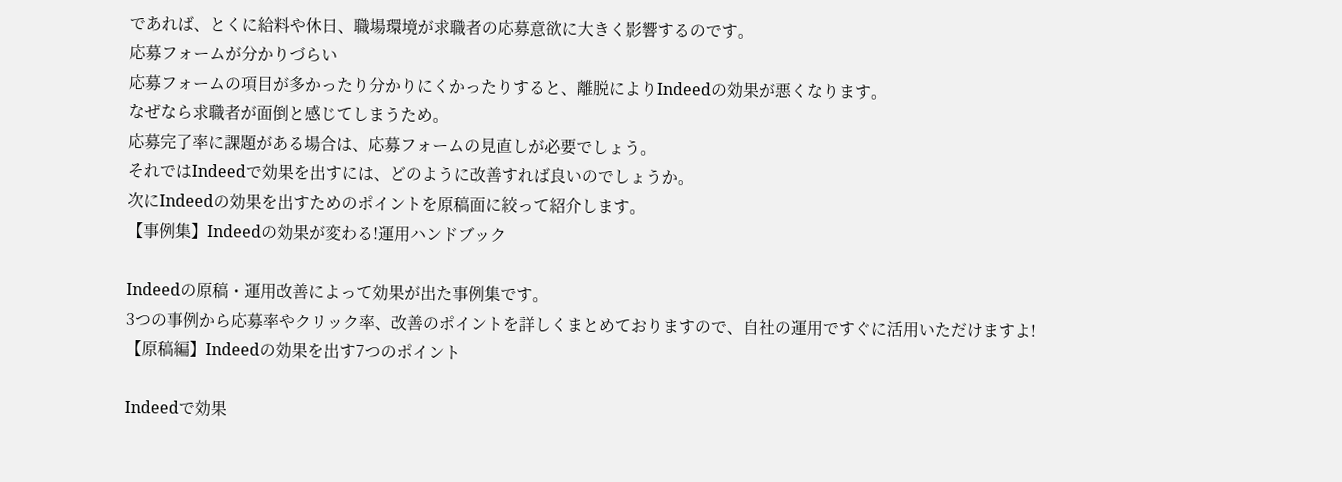であれば、とくに給料や休日、職場環境が求職者の応募意欲に大きく影響するのです。
応募フォームが分かりづらい
応募フォームの項目が多かったり分かりにくかったりすると、離脱によりIndeedの効果が悪くなります。
なぜなら求職者が面倒と感じてしまうため。
応募完了率に課題がある場合は、応募フォームの見直しが必要でしょう。
それではIndeedで効果を出すには、どのように改善すれば良いのでしょうか。
次にIndeedの効果を出すためのポイントを原稿面に絞って紹介します。
【事例集】Indeedの効果が変わる!運用ハンドブック

Indeedの原稿・運用改善によって効果が出た事例集です。
3つの事例から応募率やクリック率、改善のポイントを詳しくまとめておりますので、自社の運用ですぐに活用いただけますよ!
【原稿編】Indeedの効果を出す7つのポイント

Indeedで効果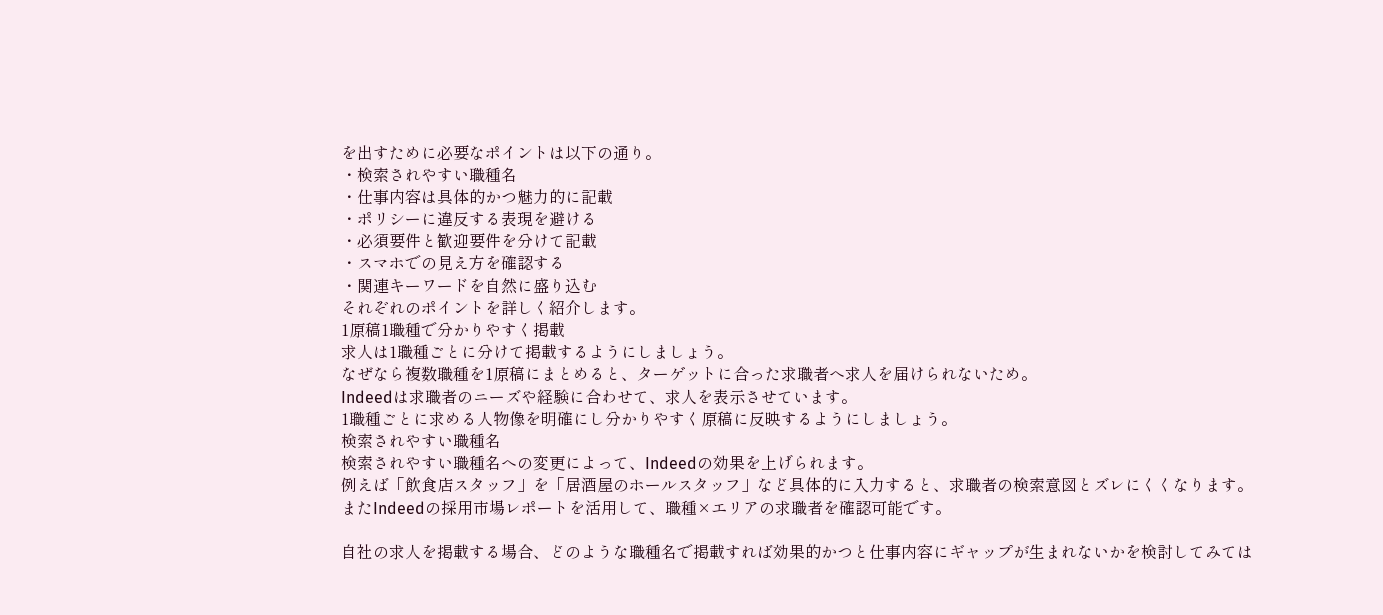を出すために必要なポイントは以下の通り。
・検索されやすい職種名
・仕事内容は具体的かつ魅力的に記載
・ポリシーに違反する表現を避ける
・必須要件と歓迎要件を分けて記載
・スマホでの見え方を確認する
・関連キーワードを自然に盛り込む
それぞれのポイントを詳しく紹介します。
1原稿1職種で分かりやすく掲載
求人は1職種ごとに分けて掲載するようにしましょう。
なぜなら複数職種を1原稿にまとめると、ターゲットに合った求職者へ求人を届けられないため。
Indeedは求職者のニーズや経験に合わせて、求人を表示させています。
1職種ごとに求める人物像を明確にし分かりやすく原稿に反映するようにしましょう。
検索されやすい職種名
検索されやすい職種名への変更によって、Indeedの効果を上げられます。
例えば「飲食店スタッフ」を「居酒屋のホールスタッフ」など具体的に入力すると、求職者の検索意図とズレにくくなります。
またIndeedの採用市場レポートを活用して、職種×エリアの求職者を確認可能です。

自社の求人を掲載する場合、どのような職種名で掲載すれば効果的かつと仕事内容にギャップが生まれないかを検討してみては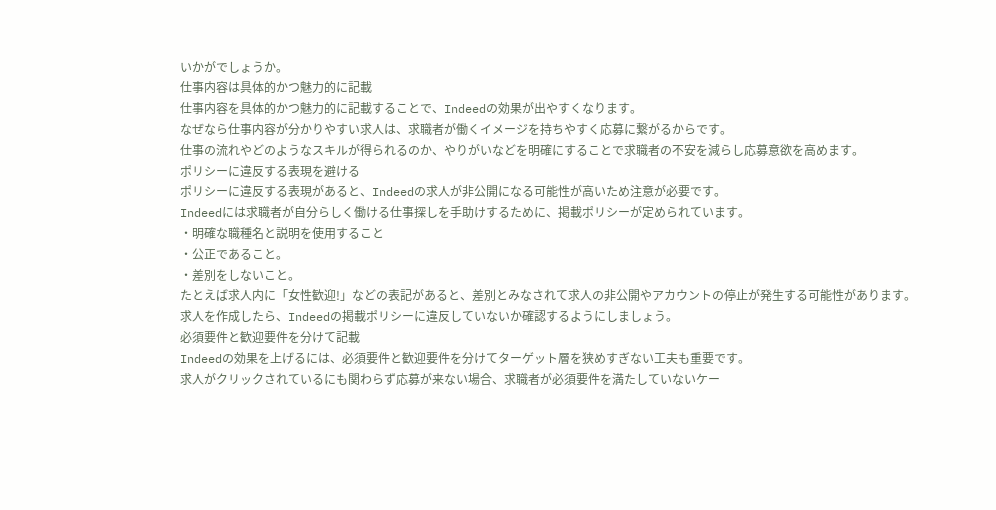いかがでしょうか。
仕事内容は具体的かつ魅力的に記載
仕事内容を具体的かつ魅力的に記載することで、Indeedの効果が出やすくなります。
なぜなら仕事内容が分かりやすい求人は、求職者が働くイメージを持ちやすく応募に繋がるからです。
仕事の流れやどのようなスキルが得られるのか、やりがいなどを明確にすることで求職者の不安を減らし応募意欲を高めます。
ポリシーに違反する表現を避ける
ポリシーに違反する表現があると、Indeedの求人が非公開になる可能性が高いため注意が必要です。
Indeedには求職者が自分らしく働ける仕事探しを手助けするために、掲載ポリシーが定められています。
・明確な職種名と説明を使用すること
・公正であること。
・差別をしないこと。
たとえば求人内に「女性歓迎!」などの表記があると、差別とみなされて求人の非公開やアカウントの停止が発生する可能性があります。
求人を作成したら、Indeedの掲載ポリシーに違反していないか確認するようにしましょう。
必須要件と歓迎要件を分けて記載
Indeedの効果を上げるには、必須要件と歓迎要件を分けてターゲット層を狭めすぎない工夫も重要です。
求人がクリックされているにも関わらず応募が来ない場合、求職者が必須要件を満たしていないケー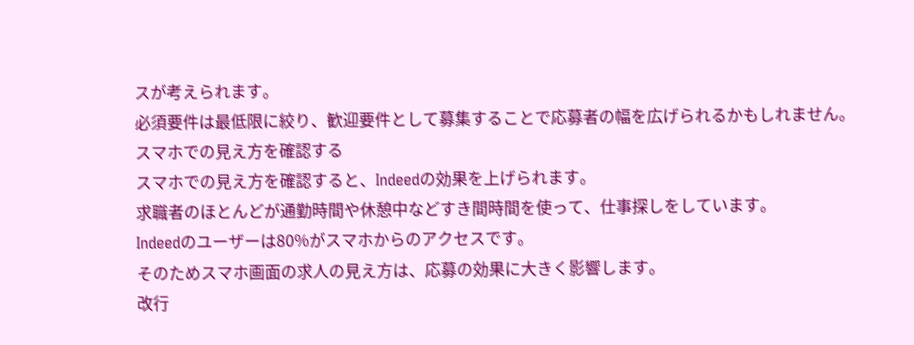スが考えられます。
必須要件は最低限に絞り、歓迎要件として募集することで応募者の幅を広げられるかもしれません。
スマホでの見え方を確認する
スマホでの見え方を確認すると、Indeedの効果を上げられます。
求職者のほとんどが通勤時間や休憩中などすき間時間を使って、仕事探しをしています。
Indeedのユーザーは80%がスマホからのアクセスです。
そのためスマホ画面の求人の見え方は、応募の効果に大きく影響します。
改行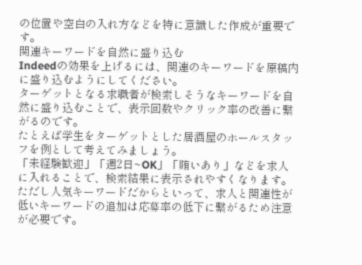の位置や空白の入れ方などを特に意識した作成が重要です。
関連キーワードを自然に盛り込む
Indeedの効果を上げるには、関連のキーワードを原稿内に盛り込むようにしてください。
ターゲットとなる求職者が検索しそうなキーワードを自然に盛り込むことで、表示回数やクリック率の改善に繋がるのです。
たとえば学生をターゲットとした居酒屋のホールスタッフを例として考えてみましょう。
「未経験歓迎」「週2日~OK」「賄いあり」などを求人に入れることで、検索結果に表示されやすくなります。
ただし人気キーワードだからといって、求人と関連性が低いキーワードの追加は応募率の低下に繋がるため注意が必要です。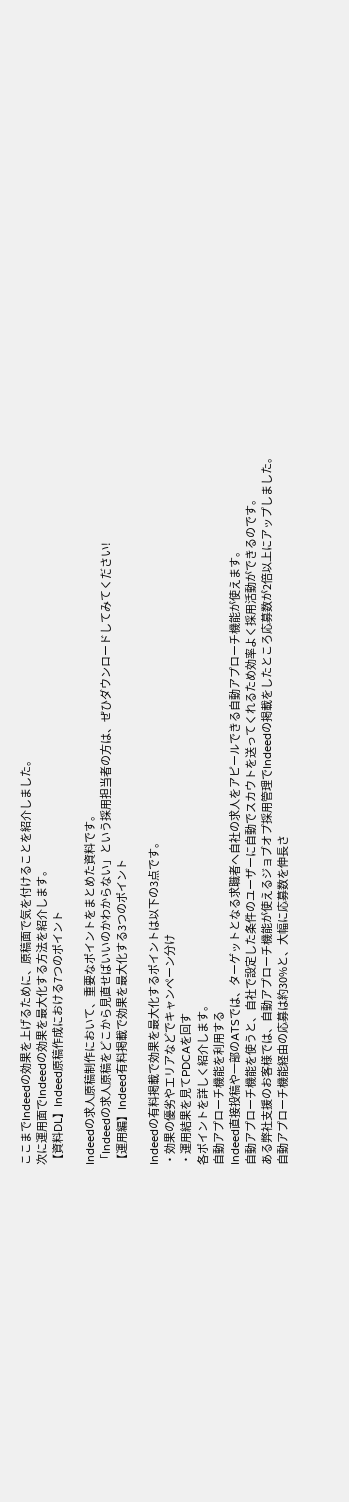ここまでIndeedの効果を上げるために、原稿面で気を付けることを紹介しました。
次に運用面でIndeedの効果を最大化する方法を紹介します。
【資料DL】Indeed原稿作成における7つのポイント

Indeedの求人原稿制作において、重要なポイントをまとめた資料です。
「Indeedの求人原稿をどこから見直せばいいのかわからない」という採用担当者の方は、ぜひダウンロードしてみてください!
【運用編】Indeed有料掲載で効果を最大化する3つのポイント

Indeedの有料掲載で効果を最大化するポイントは以下の3点です。
・効果の優劣やエリアなどでキャンペーン分け
・運用結果を見てPDCAを回す
各ポイントを詳しく紹介します。
自動アプローチ機能を利用する
Indeed直接投稿や一部のATSでは、ターゲットとなる求職者へ自社の求人をアピールできる自動アプローチ機能が使えます。
自動アプローチ機能を使うと、自社で設定した条件のユーザーに自動でスカウトを送ってくれるため効率よく採用活動ができるのです。
ある弊社支援のお客様では、自動アプローチ機能が使えるジョブオプ採用管理でIndeedの掲載をしたところ応募数が2倍以上にアップしました。
自動アプローチ機能経由の応募は約30%と、大幅に応募数を伸長さ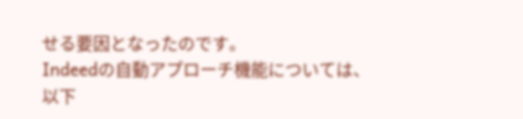せる要因となったのです。
Indeedの自動アプローチ機能については、以下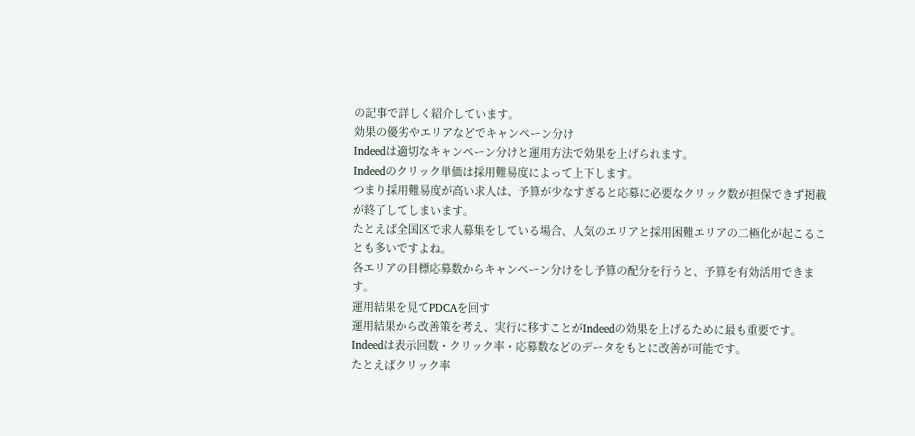の記事で詳しく紹介しています。
効果の優劣やエリアなどでキャンペーン分け
Indeedは適切なキャンペーン分けと運用方法で効果を上げられます。
Indeedのクリック単価は採用難易度によって上下します。
つまり採用難易度が高い求人は、予算が少なすぎると応募に必要なクリック数が担保できず掲載が終了してしまいます。
たとえば全国区で求人募集をしている場合、人気のエリアと採用困難エリアの二極化が起こることも多いですよね。
各エリアの目標応募数からキャンペーン分けをし予算の配分を行うと、予算を有効活用できます。
運用結果を見てPDCAを回す
運用結果から改善策を考え、実行に移すことがIndeedの効果を上げるために最も重要です。
Indeedは表示回数・クリック率・応募数などのデータをもとに改善が可能です。
たとえばクリック率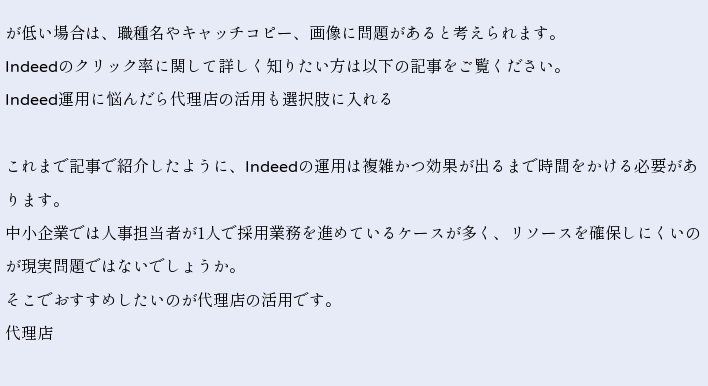が低い場合は、職種名やキャッチコピー、画像に問題があると考えられます。
Indeedのクリック率に関して詳しく知りたい方は以下の記事をご覧ください。
Indeed運用に悩んだら代理店の活用も選択肢に入れる

これまで記事で紹介したように、Indeedの運用は複雑かつ効果が出るまで時間をかける必要があります。
中小企業では人事担当者が1人で採用業務を進めているケースが多く、リソースを確保しにくいのが現実問題ではないでしょうか。
そこでおすすめしたいのが代理店の活用です。
代理店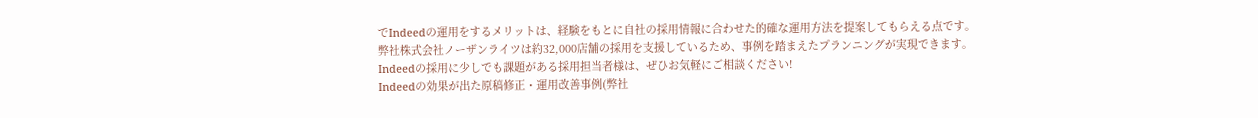でIndeedの運用をするメリットは、経験をもとに自社の採用情報に合わせた的確な運用方法を提案してもらえる点です。
弊社株式会社ノーザンライツは約32,000店舗の採用を支援しているため、事例を踏まえたプランニングが実現できます。
Indeedの採用に少しでも課題がある採用担当者様は、ぜひお気軽にご相談ください!
Indeedの効果が出た原稿修正・運用改善事例(弊社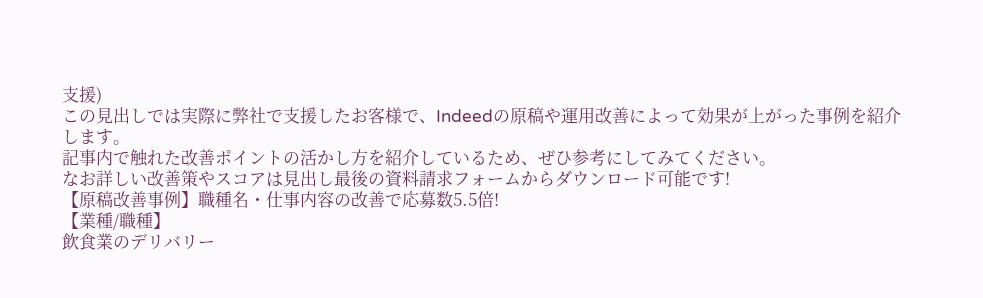支援)
この見出しでは実際に弊社で支援したお客様で、Indeedの原稿や運用改善によって効果が上がった事例を紹介します。
記事内で触れた改善ポイントの活かし方を紹介しているため、ぜひ参考にしてみてください。
なお詳しい改善策やスコアは見出し最後の資料請求フォームからダウンロード可能です!
【原稿改善事例】職種名・仕事内容の改善で応募数5.5倍!
【業種/職種】
飲食業のデリバリー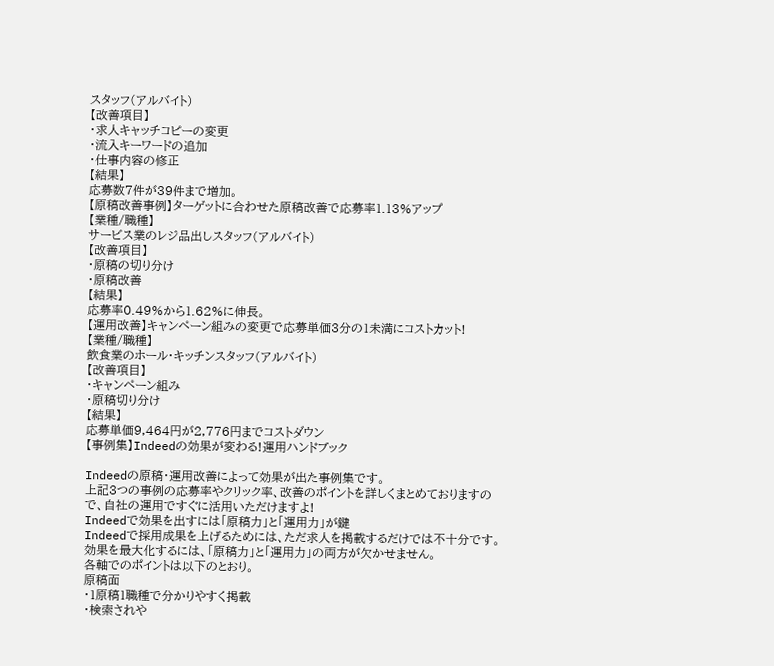スタッフ(アルバイト)
【改善項目】
・求人キャッチコピーの変更
・流入キーワードの追加
・仕事内容の修正
【結果】
応募数7件が39件まで増加。
【原稿改善事例】ターゲットに合わせた原稿改善で応募率1.13%アップ
【業種/職種】
サービス業のレジ品出しスタッフ(アルバイト)
【改善項目】
・原稿の切り分け
・原稿改善
【結果】
応募率0.49%から1.62%に伸長。
【運用改善】キャンペーン組みの変更で応募単価3分の1未満にコストカット!
【業種/職種】
飲食業のホール・キッチンスタッフ(アルバイト)
【改善項目】
・キャンペーン組み
・原稿切り分け
【結果】
応募単価9,464円が2,776円までコストダウン
【事例集】Indeedの効果が変わる!運用ハンドブック

Indeedの原稿・運用改善によって効果が出た事例集です。
上記3つの事例の応募率やクリック率、改善のポイントを詳しくまとめておりますので、自社の運用ですぐに活用いただけますよ!
Indeedで効果を出すには「原稿力」と「運用力」が鍵
Indeedで採用成果を上げるためには、ただ求人を掲載するだけでは不十分です。
効果を最大化するには、「原稿力」と「運用力」の両方が欠かせません。
各軸でのポイントは以下のとおり。
原稿面
・1原稿1職種で分かりやすく掲載
・検索されや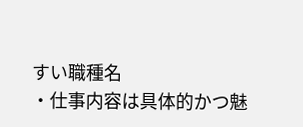すい職種名
・仕事内容は具体的かつ魅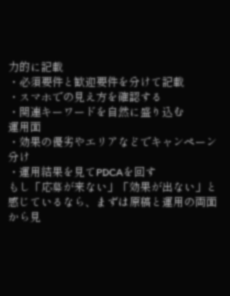力的に記載
・必須要件と歓迎要件を分けて記載
・スマホでの見え方を確認する
・関連キーワードを自然に盛り込む
運用面
・効果の優劣やエリアなどでキャンペーン分け
・運用結果を見てPDCAを回す
もし「応募が来ない」「効果が出ない」と感じているなら、まずは原稿と運用の両面から見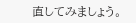直してみましょう。